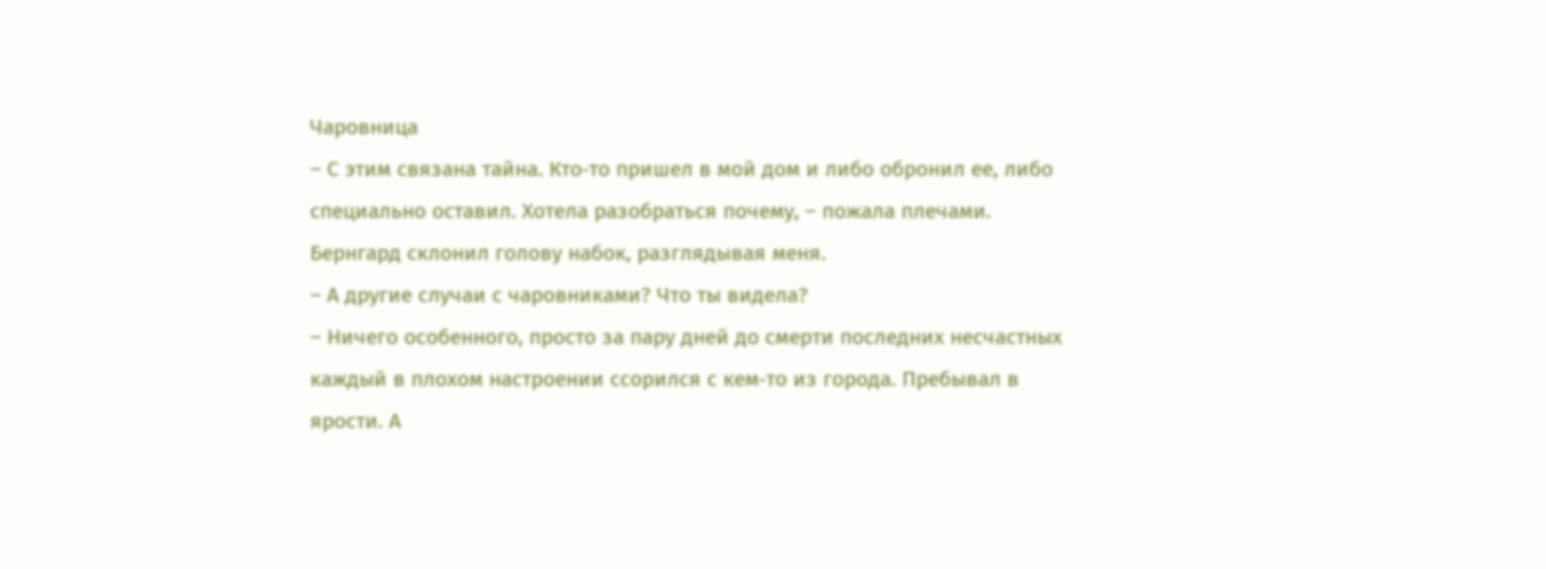Чаровница
– С этим связана тайна. Кто‑то пришел в мой дом и либо обронил ее, либо специально оставил. Хотела разобраться почему, – пожала плечами.
Бернгард склонил голову набок, разглядывая меня.
– А другие случаи с чаровниками? Что ты видела?
– Ничего особенного, просто за пару дней до смерти последних несчастных каждый в плохом настроении ссорился с кем‑то из города. Пребывал в ярости. А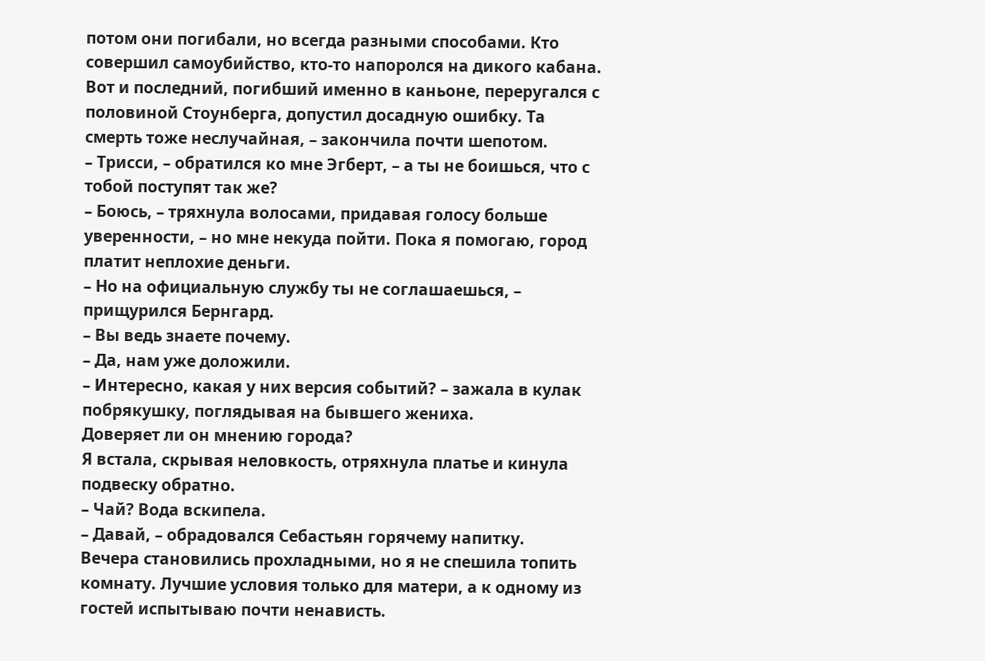потом они погибали, но всегда разными способами. Кто совершил самоубийство, кто‑то напоролся на дикого кабана. Вот и последний, погибший именно в каньоне, переругался с половиной Стоунберга, допустил досадную ошибку. Та смерть тоже неслучайная, – закончила почти шепотом.
– Трисси, – обратился ко мне Эгберт, – а ты не боишься, что с тобой поступят так же?
– Боюсь, – тряхнула волосами, придавая голосу больше уверенности, – но мне некуда пойти. Пока я помогаю, город платит неплохие деньги.
– Но на официальную службу ты не соглашаешься, – прищурился Бернгард.
– Вы ведь знаете почему.
– Да, нам уже доложили.
– Интересно, какая у них версия событий? – зажала в кулак побрякушку, поглядывая на бывшего жениха.
Доверяет ли он мнению города?
Я встала, скрывая неловкость, отряхнула платье и кинула подвеску обратно.
– Чай? Вода вскипела.
– Давай, – обрадовался Себастьян горячему напитку.
Вечера становились прохладными, но я не спешила топить комнату. Лучшие условия только для матери, а к одному из гостей испытываю почти ненависть.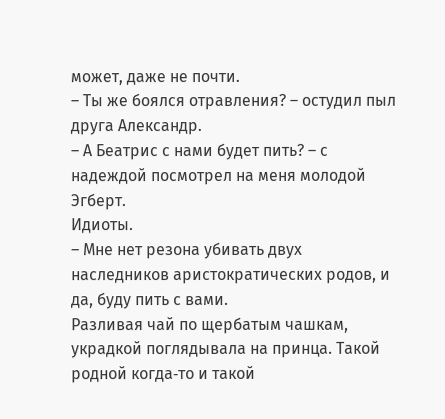может, даже не почти.
– Ты же боялся отравления? – остудил пыл друга Александр.
– А Беатрис с нами будет пить? – с надеждой посмотрел на меня молодой Эгберт.
Идиоты.
– Мне нет резона убивать двух наследников аристократических родов, и да, буду пить с вами.
Разливая чай по щербатым чашкам, украдкой поглядывала на принца. Такой родной когда‑то и такой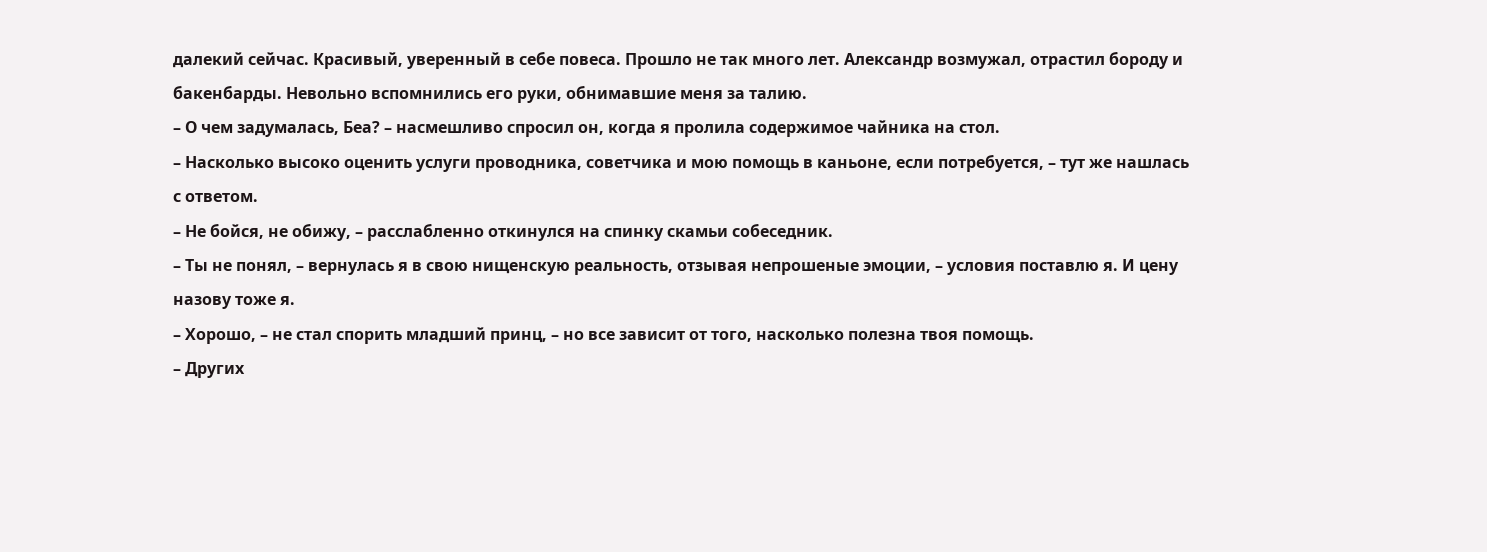далекий сейчас. Красивый, уверенный в себе повеса. Прошло не так много лет. Александр возмужал, отрастил бороду и бакенбарды. Невольно вспомнились его руки, обнимавшие меня за талию.
– О чем задумалась, Беа? – насмешливо спросил он, когда я пролила содержимое чайника на стол.
– Насколько высоко оценить услуги проводника, советчика и мою помощь в каньоне, если потребуется, – тут же нашлась с ответом.
– Не бойся, не обижу, – расслабленно откинулся на спинку скамьи собеседник.
– Ты не понял, – вернулась я в свою нищенскую реальность, отзывая непрошеные эмоции, – условия поставлю я. И цену назову тоже я.
– Хорошо, – не стал спорить младший принц, – но все зависит от того, насколько полезна твоя помощь.
– Других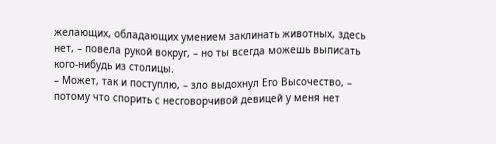желающих, обладающих умением заклинать животных, здесь нет, – повела рукой вокруг, – но ты всегда можешь выписать кого‑нибудь из столицы.
– Может, так и поступлю, – зло выдохнул Его Высочество, – потому что спорить с несговорчивой девицей у меня нет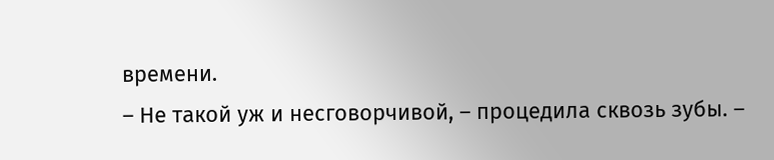времени.
– Не такой уж и несговорчивой, – процедила сквозь зубы. –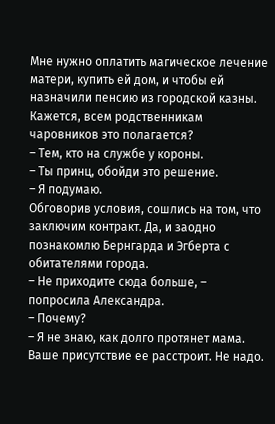Мне нужно оплатить магическое лечение матери, купить ей дом, и чтобы ей назначили пенсию из городской казны. Кажется, всем родственникам чаровников это полагается?
– Тем, кто на службе у короны.
– Ты принц, обойди это решение.
– Я подумаю.
Обговорив условия, сошлись на том, что заключим контракт. Да, и заодно познакомлю Бернгарда и Эгберта с обитателями города.
– Не приходите сюда больше, – попросила Александра.
– Почему?
– Я не знаю, как долго протянет мама. Ваше присутствие ее расстроит. Не надо.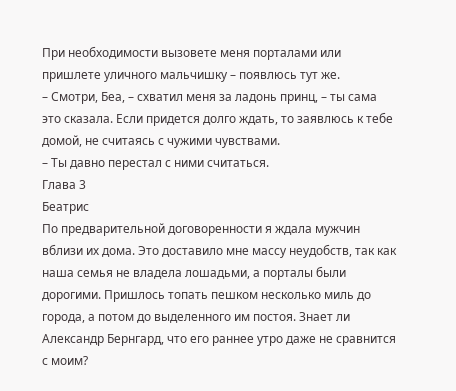При необходимости вызовете меня порталами или пришлете уличного мальчишку – появлюсь тут же.
– Смотри, Беа, – схватил меня за ладонь принц, – ты сама это сказала. Если придется долго ждать, то заявлюсь к тебе домой, не считаясь с чужими чувствами.
– Ты давно перестал с ними считаться.
Глава 3
Беатрис
По предварительной договоренности я ждала мужчин вблизи их дома. Это доставило мне массу неудобств, так как наша семья не владела лошадьми, а порталы были дорогими. Пришлось топать пешком несколько миль до города, а потом до выделенного им постоя. Знает ли Александр Бернгард, что его раннее утро даже не сравнится с моим?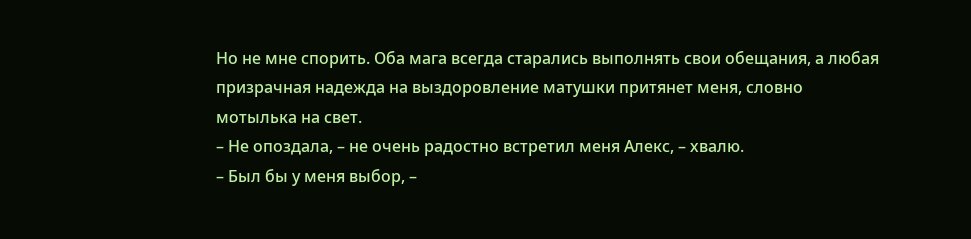Но не мне спорить. Оба мага всегда старались выполнять свои обещания, а любая призрачная надежда на выздоровление матушки притянет меня, словно мотылька на свет.
– Не опоздала, – не очень радостно встретил меня Алекс, – хвалю.
– Был бы у меня выбор, –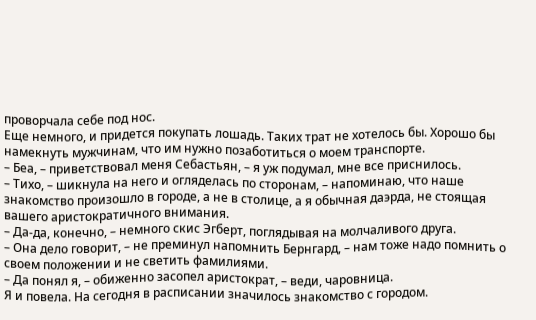проворчала себе под нос.
Еще немного, и придется покупать лошадь. Таких трат не хотелось бы. Хорошо бы намекнуть мужчинам, что им нужно позаботиться о моем транспорте.
– Беа, – приветствовал меня Себастьян, – я уж подумал, мне все приснилось.
– Тихо, – шикнула на него и огляделась по сторонам, – напоминаю, что наше знакомство произошло в городе, а не в столице, а я обычная даэрда, не стоящая вашего аристократичного внимания.
– Да‑да, конечно, – немного скис Эгберт, поглядывая на молчаливого друга.
– Она дело говорит, – не преминул напомнить Бернгард, – нам тоже надо помнить о своем положении и не светить фамилиями.
– Да понял я, – обиженно засопел аристократ, – веди, чаровница.
Я и повела. На сегодня в расписании значилось знакомство с городом.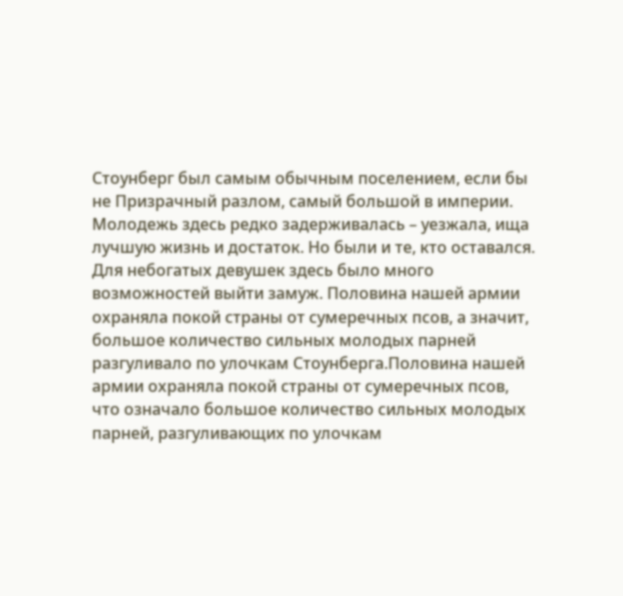Стоунберг был самым обычным поселением, если бы не Призрачный разлом, самый большой в империи. Молодежь здесь редко задерживалась – уезжала, ища лучшую жизнь и достаток. Но были и те, кто оставался. Для небогатых девушек здесь было много возможностей выйти замуж. Половина нашей армии охраняла покой страны от сумеречных псов, а значит, большое количество сильных молодых парней разгуливало по улочкам Стоунберга.Половина нашей армии охраняла покой страны от сумеречных псов, что означало большое количество сильных молодых парней, разгуливающих по улочкам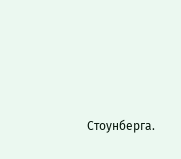Стоунберга.